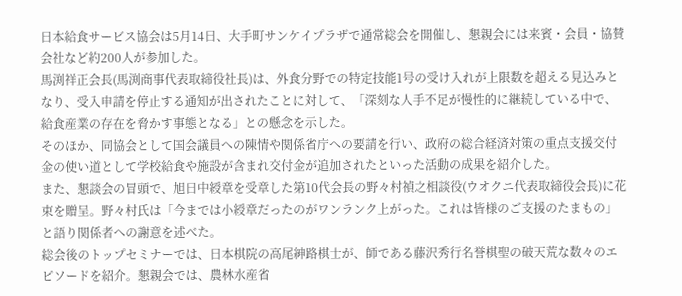日本給食サービス協会は5月14日、大手町サンケイプラザで通常総会を開催し、懇親会には来賓・会員・協賛会社など約200人が参加した。
馬渕祥正会長(馬渕商事代表取締役社長)は、外食分野での特定技能1号の受け入れが上限数を超える見込みとなり、受入申請を停止する通知が出されたことに対して、「深刻な人手不足が慢性的に継続している中で、給食産業の存在を脅かす事態となる」との懸念を示した。
そのほか、同協会として国会議員への陳情や関係省庁への要請を行い、政府の総合経済対策の重点支援交付金の使い道として学校給食や施設が含まれ交付金が追加されたといった活動の成果を紹介した。
また、懇談会の冒頭で、旭日中綬章を受章した第10代会長の野々村禎之相談役(ウオクニ代表取締役会長)に花束を贈呈。野々村氏は「今までは小綬章だったのがワンランク上がった。これは皆様のご支援のたまもの」と語り関係者への謝意を述べた。
総会後のトップセミナーでは、日本棋院の高尾紳路棋士が、師である藤沢秀行名誉棋聖の破天荒な数々のエピソードを紹介。懇親会では、農林水産省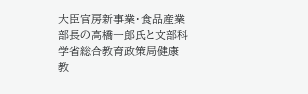大臣官房新事業・食品産業部長の高橋一郎氏と文部科学省総合教育政策局健康教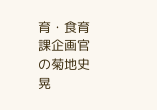育・食育課企画官の菊地史晃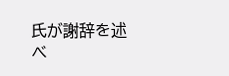氏が謝辞を述べ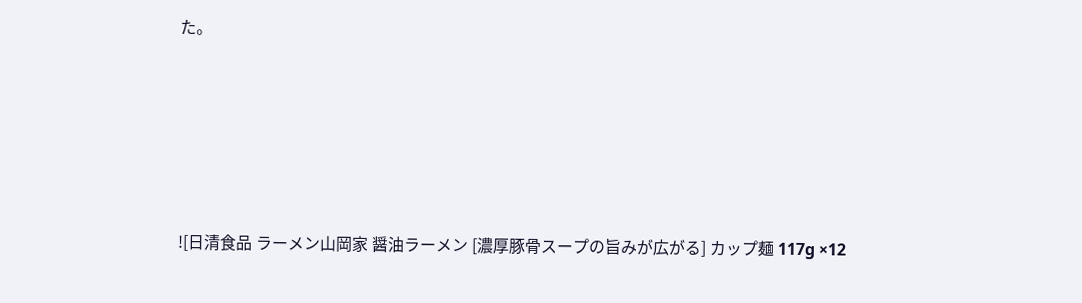た。









![日清食品 ラーメン山岡家 醤油ラーメン [濃厚豚骨スープの旨みが広がる] カップ麺 117g ×12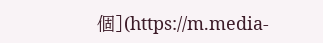個](https://m.media-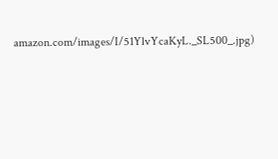amazon.com/images/I/51YlvYcaKyL._SL500_.jpg)